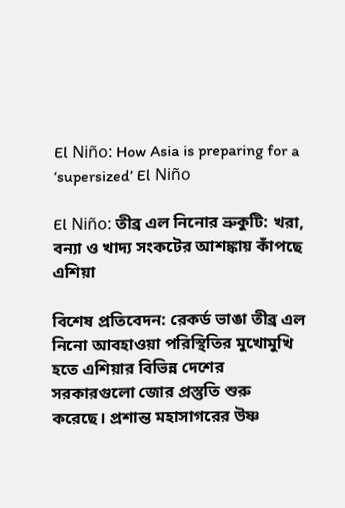El Niño: How Asia is preparing for a ‘supersized’ El Niño

El Niño: তীব্র এল নিনোর ভ্রুকুটি: খরা, বন্যা ও খাদ্য সংকটের আশঙ্কায় কাঁপছে এশিয়া

বিশেষ প্রতিবেদন: রেকর্ড ভাঙা তীব্র এল নিনো আবহাওয়া পরিস্থিতির মুখোমুখি হতে এশিয়ার বিভিন্ন দেশের সরকারগুলো জোর প্রস্তুতি শুরু করেছে। প্রশান্ত মহাসাগরের উষ্ণ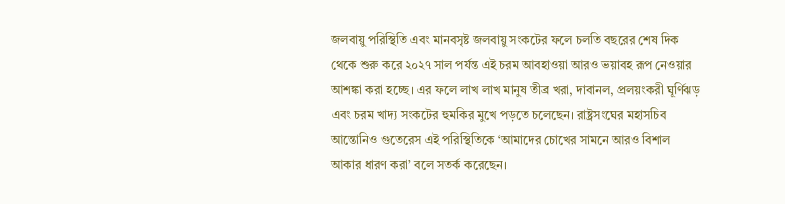জলবায়ু পরিস্থিতি এবং মানবসৃষ্ট জলবায়ু সংকটের ফলে চলতি বছরের শেষ দিক থেকে শুরু করে ২০২৭ সাল পর্যন্ত এই চরম আবহাওয়া আরও ভয়াবহ রূপ নেওয়ার আশঙ্কা করা হচ্ছে। এর ফলে লাখ লাখ মানুষ তীব্র খরা, দাবানল, প্রলয়ংকরী ঘূর্ণিঝড় এবং চরম খাদ্য সংকটের হুমকির মুখে পড়তে চলেছেন। রাষ্ট্রসংঘের মহাসচিব আন্তোনিও গুতেরেস এই পরিস্থিতিকে ‘আমাদের চোখের সামনে আরও বিশাল আকার ধারণ করা’ বলে সতর্ক করেছেন।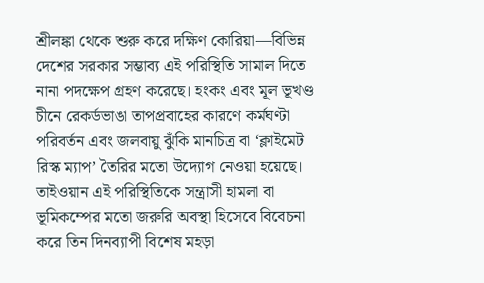শ্রীলঙ্কা থেকে শুরু করে দক্ষিণ কোরিয়া—বিভিন্ন দেশের সরকার সম্ভাব্য এই পরিস্থিতি সামাল দিতে নানা পদক্ষেপ গ্রহণ করেছে। হংকং এবং মূল ভূখণ্ড চীনে রেকর্ডভাঙা তাপপ্রবাহের কারণে কর্মঘণ্টা পরিবর্তন এবং জলবায়ু ঝুঁকি মানচিত্র বা ‘ক্লাইমেট রিস্ক ম্যাপ’ তৈরির মতো উদ্যোগ নেওয়া হয়েছে। তাইওয়ান এই পরিস্থিতিকে সন্ত্রাসী হামলা বা ভূমিকম্পের মতো জরুরি অবস্থা হিসেবে বিবেচনা করে তিন দিনব্যাপী বিশেষ মহড়া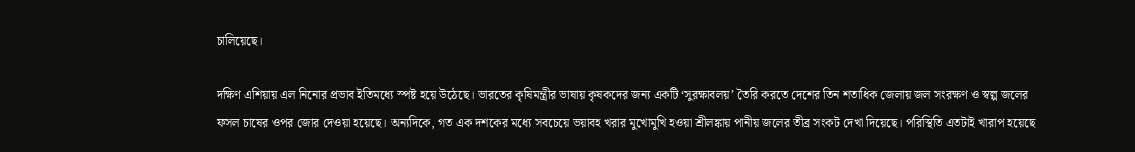চালিয়েছে।

দক্ষিণ এশিয়ায় এল নিনোর প্রভাব ইতিমধ্যে স্পষ্ট হয়ে উঠেছে। ভারতের কৃষিমন্ত্রীর ভাষায় কৃষকদের জন্য একটি ‘সুরক্ষাবলয়’ তৈরি করতে দেশের তিন শতাধিক জেলায় জল সংরক্ষণ ও স্বল্প জলের ফসল চাষের ওপর জোর দেওয়া হয়েছে। অন্যদিকে, গত এক দশকের মধ্যে সবচেয়ে ভয়াবহ খরার মুখোমুখি হওয়া শ্রীলঙ্কায় পানীয় জলের তীব্র সংকট দেখা দিয়েছে। পরিস্থিতি এতটাই খারাপ হয়েছে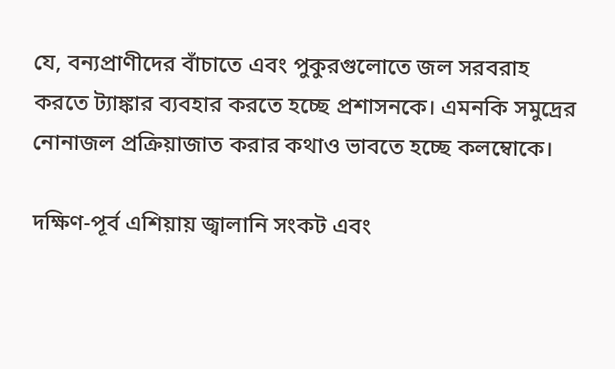যে, বন্যপ্রাণীদের বাঁচাতে এবং পুকুরগুলোতে জল সরবরাহ করতে ট্যাঙ্কার ব্যবহার করতে হচ্ছে প্রশাসনকে। এমনকি সমুদ্রের নোনাজল প্রক্রিয়াজাত করার কথাও ভাবতে হচ্ছে কলম্বোকে।

দক্ষিণ-পূর্ব এশিয়ায় জ্বালানি সংকট এবং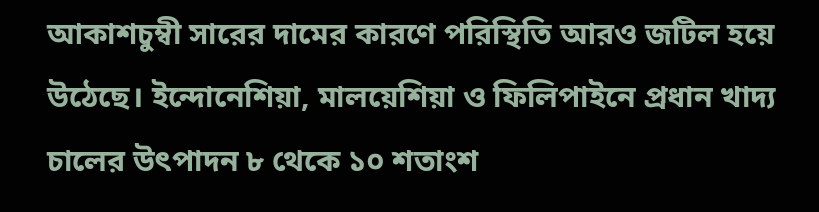আকাশচুম্বী সারের দামের কারণে পরিস্থিতি আরও জটিল হয়ে উঠেছে। ইন্দোনেশিয়া, মালয়েশিয়া ও ফিলিপাইনে প্রধান খাদ্য চালের উৎপাদন ৮ থেকে ১০ শতাংশ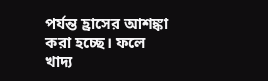পর্যন্ত হ্রাসের আশঙ্কা করা হচ্ছে। ফলে খাদ্য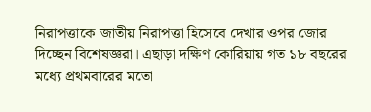নিরাপত্তাকে জাতীয় নিরাপত্তা হিসেবে দেখার ওপর জোর দিচ্ছেন বিশেষজ্ঞরা। এছাড়া দক্ষিণ কোরিয়ায় গত ১৮ বছরের মধ্যে প্রথমবারের মতো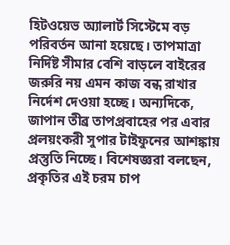হিটওয়েভ অ্যালার্ট সিস্টেমে বড় পরিবর্তন আনা হয়েছে। তাপমাত্রা নির্দিষ্ট সীমার বেশি বাড়লে বাইরের জরুরি নয় এমন কাজ বন্ধ রাখার নির্দেশ দেওয়া হচ্ছে। অন্যদিকে, জাপান তীব্র তাপপ্রবাহের পর এবার প্রলয়ংকরী সুপার টাইফুনের আশঙ্কায় প্রস্তুতি নিচ্ছে। বিশেষজ্ঞরা বলছেন, প্রকৃতির এই চরম চাপ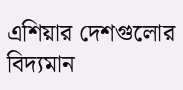এশিয়ার দেশগুলোর বিদ্যমান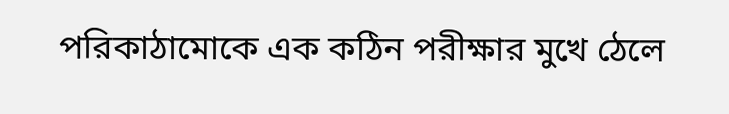পরিকাঠামোকে এক কঠিন পরীক্ষার মুখে ঠেলে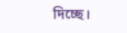দিচ্ছে।